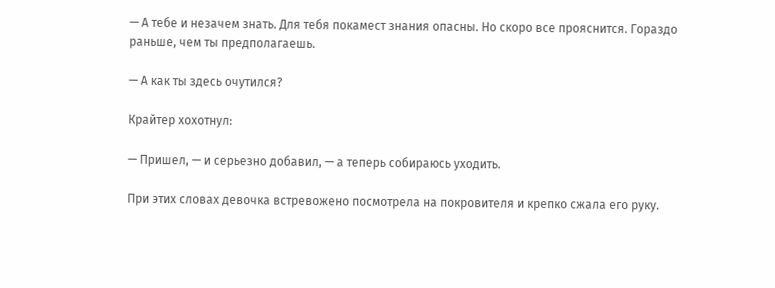— А тебе и незачем знать. Для тебя покамест знания опасны. Но скоро все прояснится. Гораздо раньше, чем ты предполагаешь.

— А как ты здесь очутился?

Крайтер хохотнул:

— Пришел, — и серьезно добавил, — а теперь собираюсь уходить.

При этих словах девочка встревожено посмотрела на покровителя и крепко сжала его руку.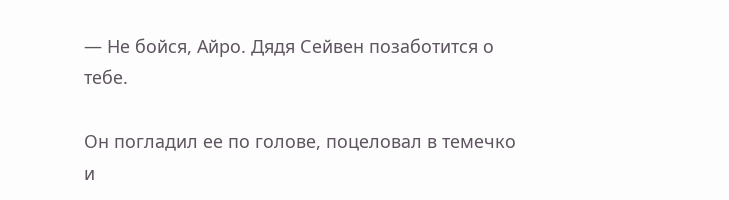— Не бойся, Айро. Дядя Сейвен позаботится о тебе.

Он погладил ее по голове, поцеловал в темечко и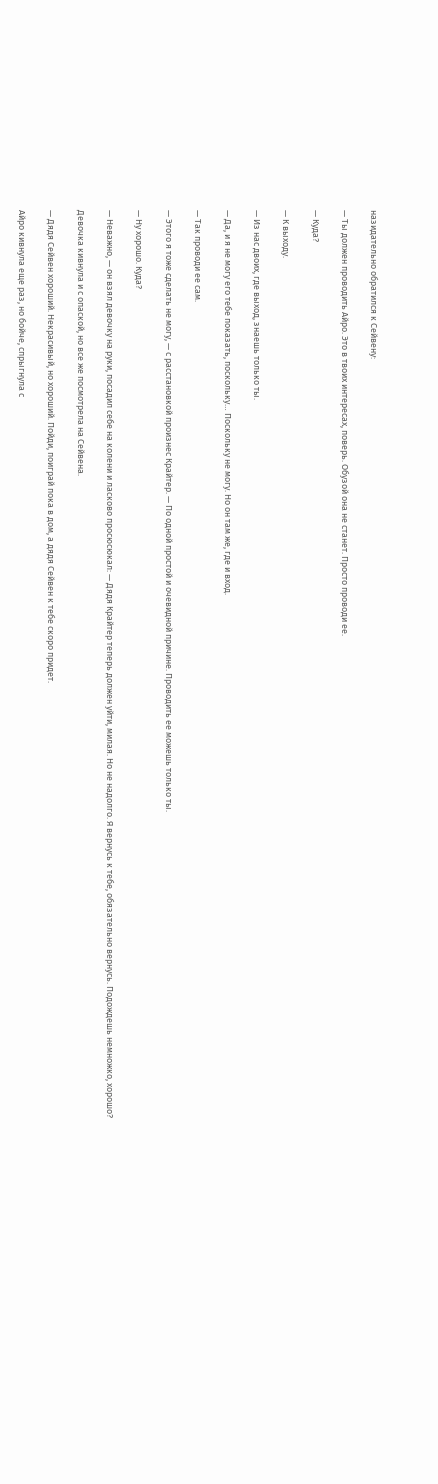назидательно обратился к Сейвену:

— Ты должен проводить Айро. Это в твоих интересах, поверь. Обузой она не станет. Просто проводи ее.

— Куда?

— К выходу.

— Из нас двоих, где выход, знаешь только ты.

— Да, и я не могу его тебе показать, поскольку… Поскольку не могу. Но он там же, где и вход.

— Так проводи ее сам.

— Этого я тоже сделать не могу, — с расстановкой произнес Крайтер. — По одной простой и очевидной причине. Проводить ее можешь только ты.

— Ну хорошо. Куда?

— Неважно, — он взял девочку на руки, посадил себе на колени и ласково просюсюкал: — Дядя Крайтер теперь должен уйти, милая. Но не надолго. Я вернусь к тебе, обязательно вернусь. Подождешь немножко, хорошо?

Девочка кивнула и с опаской, но все же посмотрела на Сейвена.

— Дядя Сейвен хороший. Некрасивый, но хороший. Пойди, поиграй пока в дом, а дядя Сейвен к тебе скоро придет.

Айро кивнула еще раз, но бойче, спрыгнула с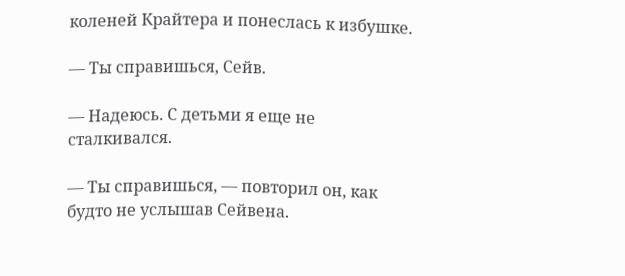коленей Крайтера и понеслась к избушке.

— Ты справишься, Сейв.

— Надеюсь. С детьми я еще не сталкивался.

— Ты справишься, — повторил он, как будто не услышав Сейвена.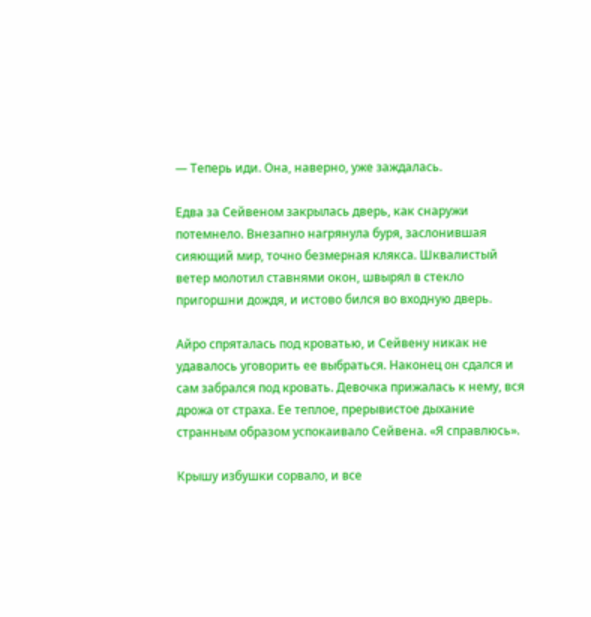— Теперь иди. Она, наверно, уже заждалась.

Едва за Сейвеном закрылась дверь, как снаружи потемнело. Внезапно нагрянула буря, заслонившая сияющий мир, точно безмерная клякса. Шквалистый ветер молотил ставнями окон, швырял в стекло пригоршни дождя, и истово бился во входную дверь.

Айро спряталась под кроватью, и Сейвену никак не удавалось уговорить ее выбраться. Наконец он сдался и сам забрался под кровать. Девочка прижалась к нему, вся дрожа от страха. Ее теплое, прерывистое дыхание странным образом успокаивало Сейвена. «Я справлюсь».

Крышу избушки сорвало, и все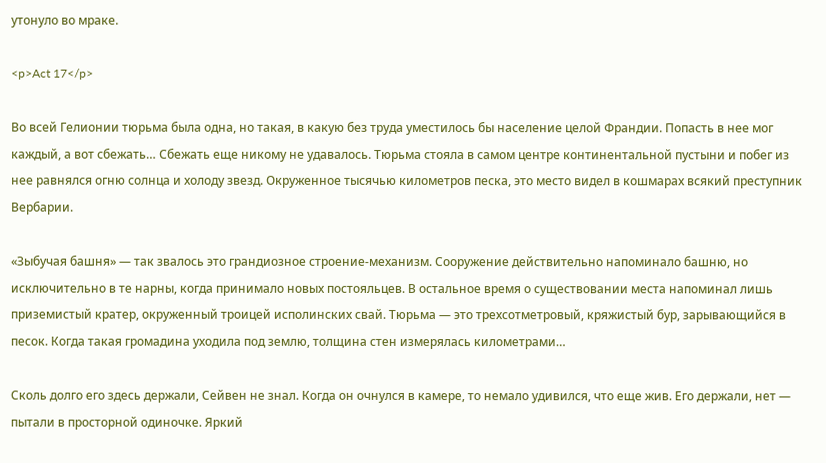утонуло во мраке.

<p>Act 17</p>

Во всей Гелионии тюрьма была одна, но такая, в какую без труда уместилось бы население целой Франдии. Попасть в нее мог каждый, а вот сбежать… Сбежать еще никому не удавалось. Тюрьма стояла в самом центре континентальной пустыни и побег из нее равнялся огню солнца и холоду звезд. Окруженное тысячью километров песка, это место видел в кошмарах всякий преступник Вербарии.

«Зыбучая башня» — так звалось это грандиозное строение-механизм. Сооружение действительно напоминало башню, но исключительно в те нарны, когда принимало новых постояльцев. В остальное время о существовании места напоминал лишь приземистый кратер, окруженный троицей исполинских свай. Тюрьма — это трехсотметровый, кряжистый бур, зарывающийся в песок. Когда такая громадина уходила под землю, толщина стен измерялась километрами…

Сколь долго его здесь держали, Сейвен не знал. Когда он очнулся в камере, то немало удивился, что еще жив. Его держали, нет — пытали в просторной одиночке. Яркий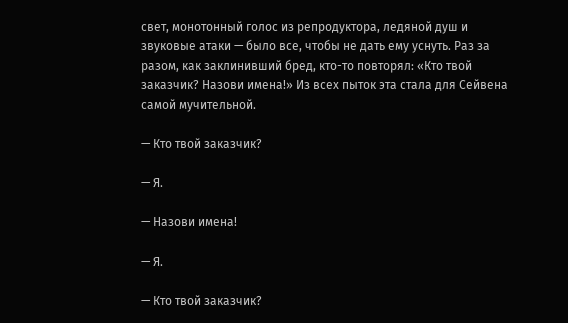свет, монотонный голос из репродуктора, ледяной душ и звуковые атаки — было все, чтобы не дать ему уснуть. Раз за разом, как заклинивший бред, кто-то повторял: «Кто твой заказчик? Назови имена!» Из всех пыток эта стала для Сейвена самой мучительной.

— Кто твой заказчик?

— Я.

— Назови имена!

— Я.

— Кто твой заказчик?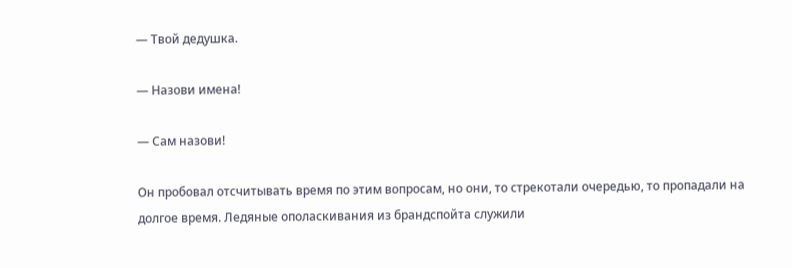— Твой дедушка.

— Назови имена!

— Сам назови!

Он пробовал отсчитывать время по этим вопросам, но они, то стрекотали очередью, то пропадали на долгое время. Ледяные ополаскивания из брандспойта служили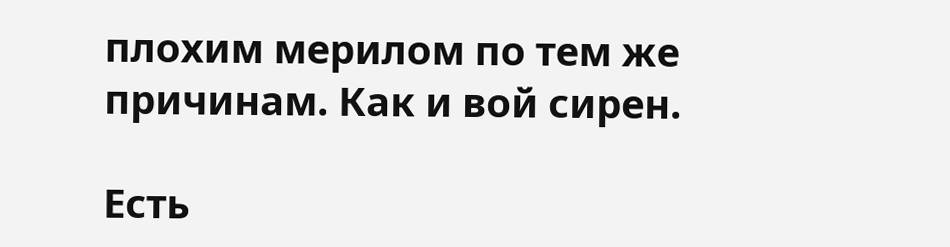плохим мерилом по тем же причинам. Как и вой сирен.

Есть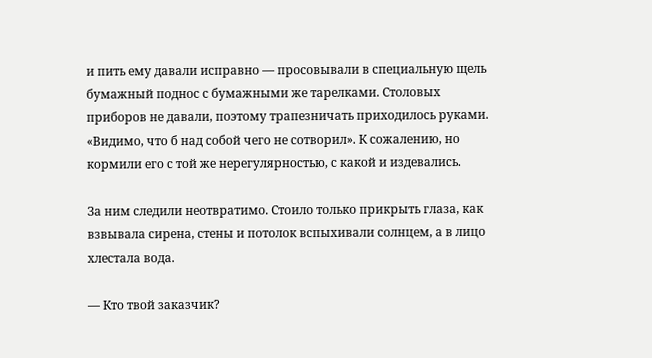и пить ему давали исправно — просовывали в специальную щель бумажный поднос с бумажными же тарелками. Столовых приборов не давали, поэтому трапезничать приходилось руками. «Видимо, что б над собой чего не сотворил». К сожалению, но кормили его с той же нерегулярностью, с какой и издевались.

За ним следили неотвратимо. Стоило только прикрыть глаза, как взвывала сирена, стены и потолок вспыхивали солнцем, а в лицо хлестала вода.

— Кто твой заказчик?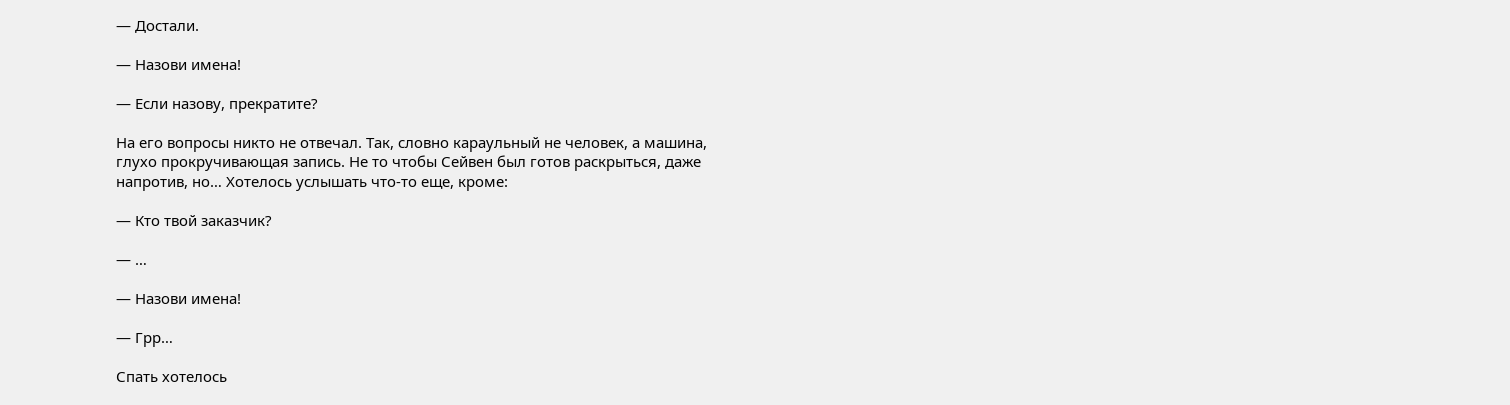— Достали.

— Назови имена!

— Если назову, прекратите?

На его вопросы никто не отвечал. Так, словно караульный не человек, а машина, глухо прокручивающая запись. Не то чтобы Сейвен был готов раскрыться, даже напротив, но… Хотелось услышать что-то еще, кроме:

— Кто твой заказчик?

— …

— Назови имена!

— Грр…

Спать хотелось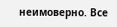неимоверно. Все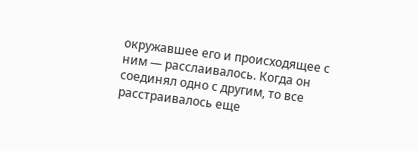окружавшее его и происходящее с ним — расслаивалось. Когда он соединял одно с другим, то все расстраивалось еще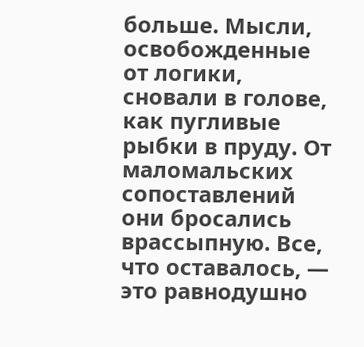больше. Мысли, освобожденные от логики, сновали в голове, как пугливые рыбки в пруду. От маломальских сопоставлений они бросались врассыпную. Все, что оставалось, — это равнодушно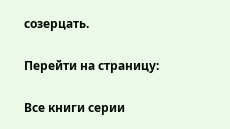созерцать.

Перейти на страницу:

Все книги серии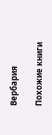Вербария

Похожие книги